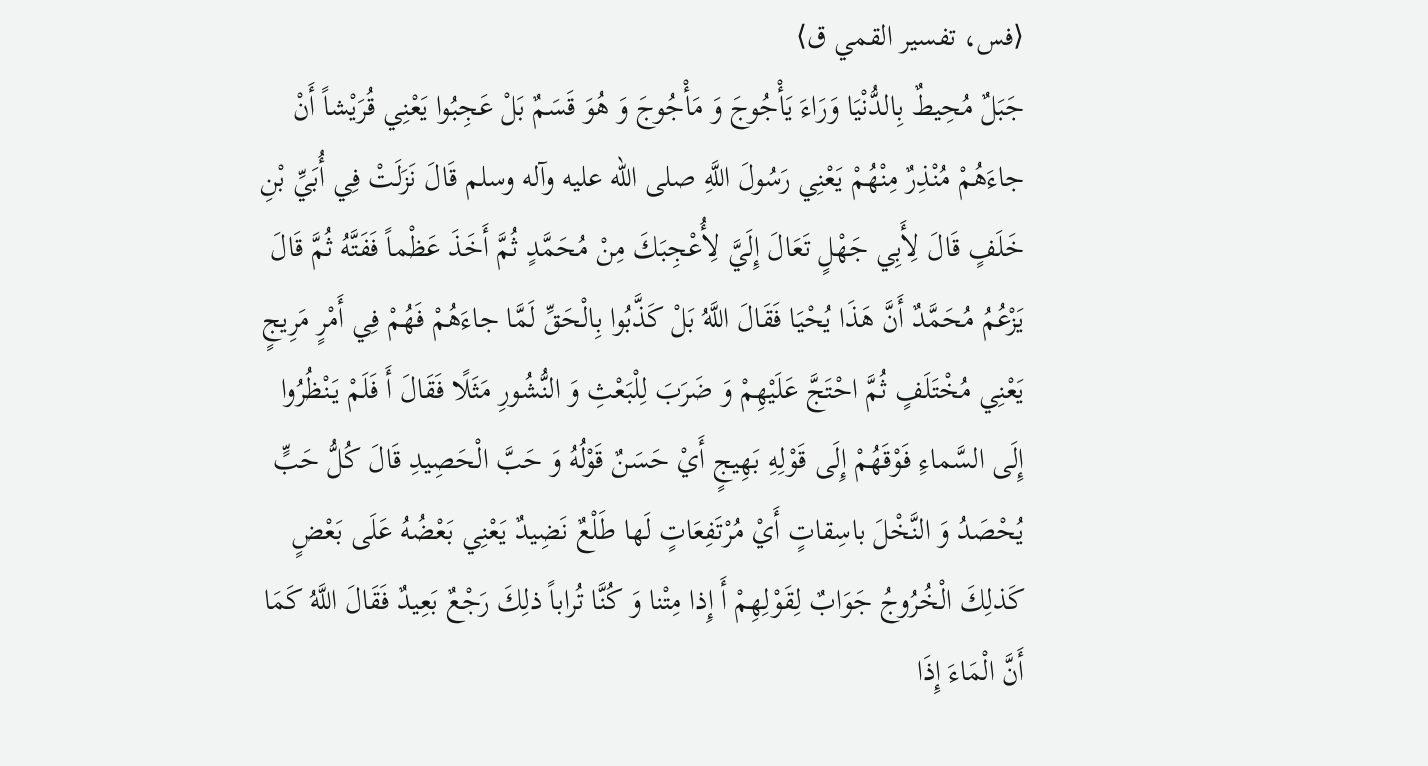⟨فس، تفسير القمي ق⟩
جَبَلٌ مُحِيطٌ بِالدُّنْيَا وَرَاءَ يَأْجُوجَ وَ مَأْجُوجَ وَ هُوَ قَسَمٌ بَلْ عَجِبُوا يَعْنِي قُرَيْشاً أَنْ جاءَهُمْ مُنْذِرٌ مِنْهُمْ يَعْنِي رَسُولَ اللَّهِ صلى الله عليه وآله وسلم قَالَ نَزَلَتْ فِي أُبَيِّ بْنِ خَلَفٍ قَالَ لِأَبِي جَهْلٍ تَعَالَ إِلَيَّ لِأُعْجِبَكَ مِنْ مُحَمَّدٍ ثُمَّ أَخَذَ عَظْماً فَفَتَّهُ ثُمَّ قَالَ يَزْعُمُ مُحَمَّدٌ أَنَّ هَذَا يُحْيَا فَقَالَ اللَّهُ بَلْ كَذَّبُوا بِالْحَقِّ لَمَّا جاءَهُمْ فَهُمْ فِي أَمْرٍ مَرِيجٍ يَعْنِي مُخْتَلَفٍ ثُمَّ احْتَجَّ عَلَيْهِمْ وَ ضَرَبَ لِلْبَعْثِ وَ النُّشُورِ مَثَلًا فَقَالَ أَ فَلَمْ يَنْظُرُوا إِلَى السَّماءِ فَوْقَهُمْ إِلَى قَوْلِهِ بَهِيجٍ أَيْ حَسَنٌ قَوْلُهُ وَ حَبَّ الْحَصِيدِ قَالَ كُلُّ حَبٍّ يُحْصَدُ وَ النَّخْلَ باسِقاتٍ أَيْ مُرْتَفِعَاتٍ لَها طَلْعٌ نَضِيدٌ يَعْنِي بَعْضُهُ عَلَى بَعْضٍ كَذلِكَ الْخُرُوجُ جَوَابٌ لِقَوْلِهِمْ أَ إِذا مِتْنا وَ كُنَّا تُراباً ذلِكَ رَجْعٌ بَعِيدٌ فَقَالَ اللَّهُ كَمَا أَنَّ الْمَاءَ إِذَا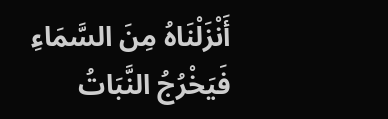أَنْزَلْنَاهُ مِنَ السَّمَاءِ فَيَخْرُجُ النَّبَاتُ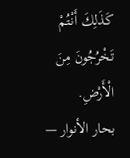كَذَلِكَ أَنْتُمْ تَخْرُجُونَ مِنَ الْأَرْضِ.
بحار الأنوار —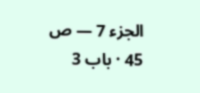الجزء 7 — ص 45 · باب 3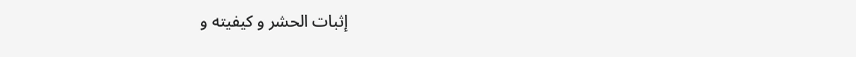إثبات الحشر و كيفيته و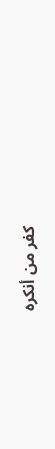كفر من أنكره